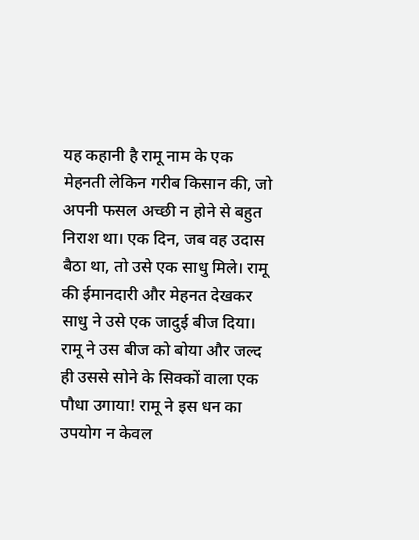यह कहानी है रामू नाम के एक मेहनती लेकिन गरीब किसान की, जो अपनी फसल अच्छी न होने से बहुत निराश था। एक दिन, जब वह उदास बैठा था, तो उसे एक साधु मिले। रामू की ईमानदारी और मेहनत देखकर साधु ने उसे एक जादुई बीज दिया। रामू ने उस बीज को बोया और जल्द ही उससे सोने के सिक्कों वाला एक पौधा उगाया! रामू ने इस धन का उपयोग न केवल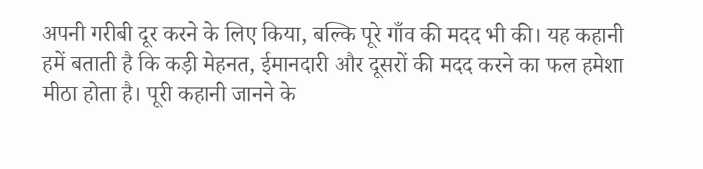अपनी गरीबी दूर करने के लिए किया, बल्कि पूरे गाँव की मदद भी की। यह कहानी हमें बताती है कि कड़ी मेहनत, ईमानदारी और दूसरों की मदद करने का फल हमेशा मीठा होता है। पूरी कहानी जानने के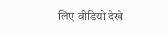लिए वीडियो देखे